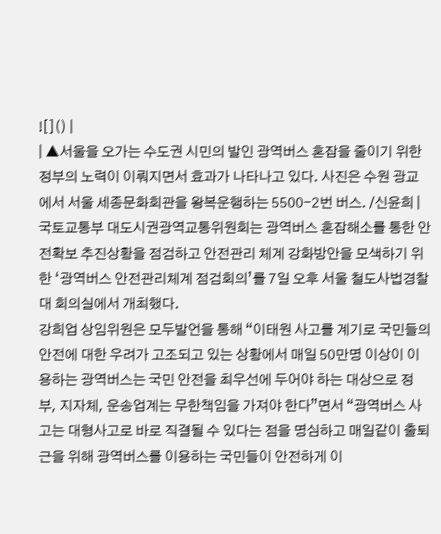![]() |
| ▲서울을 오가는 수도권 시민의 발인 광역버스 혼잡을 줄이기 위한 정부의 노력이 이뤄지면서 효과가 나타나고 있다. 사진은 수원 광교에서 서울 세종문화회관을 왕복운행하는 5500-2번 버스. /신윤희 |
국토교통부 대도시권광역교통위원회는 광역버스 혼잡해소를 통한 안전확보 추진상황을 점검하고 안전관리 체계 강화방안을 모색하기 위한 ‘광역버스 안전관리체계 점검회의’를 7일 오후 서울 철도사법경찰대 회의실에서 개최했다.
강희업 상임위원은 모두발언을 통해 “이태원 사고를 계기로 국민들의 안전에 대한 우려가 고조되고 있는 상황에서 매일 50만명 이상이 이용하는 광역버스는 국민 안전을 최우선에 두어야 하는 대상으로 정부, 지자체, 운송업계는 무한책임을 가져야 한다”면서 “광역버스 사고는 대형사고로 바로 직결될 수 있다는 점을 명심하고 매일같이 출퇴근을 위해 광역버스를 이용하는 국민들이 안전하게 이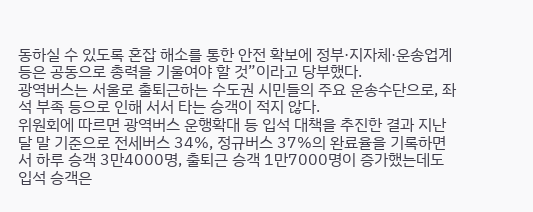동하실 수 있도록 혼잡 해소를 통한 안전 확보에 정부·지자체·운송업계 등은 공동으로 총력을 기울여야 할 것”이라고 당부했다.
광역버스는 서울로 출퇴근하는 수도권 시민들의 주요 운송수단으로, 좌석 부족 등으로 인해 서서 타는 승객이 적지 않다.
위원회에 따르면 광역버스 운행확대 등 입석 대책을 추진한 결과 지난달 말 기준으로 전세버스 34%, 정규버스 37%의 완료율을 기록하면서 하루 승객 3만4000명, 출퇴근 승객 1만7000명이 증가했는데도 입석 승객은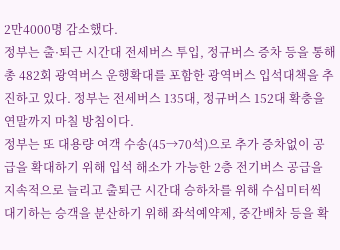2만4000명 감소했다.
정부는 출·퇴근 시간대 전세버스 투입, 정규버스 증차 등을 통해 총 482회 광역버스 운행확대를 포함한 광역버스 입석대책을 추진하고 있다. 정부는 전세버스 135대, 정규버스 152대 확충을 연말까지 마칠 방침이다.
정부는 또 대용량 여객 수송(45→70석)으로 추가 증차없이 공급을 확대하기 위해 입석 해소가 가능한 2층 전기버스 공급을 지속적으로 늘리고 출퇴근 시간대 승하차를 위해 수십미터씩 대기하는 승객을 분산하기 위해 좌석예약제, 중간배차 등을 확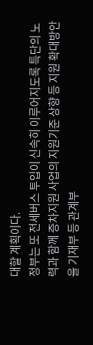대할 계획이다.
정부는 또 전세버스 투입이 신속히 이루어지도록 특단의 노력과 함께 증차지원 사업의 지원기준 상향 등 지원 확대방안을 기재부 등 관계부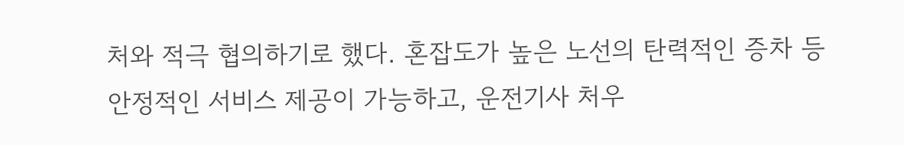처와 적극 협의하기로 했다. 혼잡도가 높은 노선의 탄력적인 증차 등 안정적인 서비스 제공이 가능하고, 운전기사 처우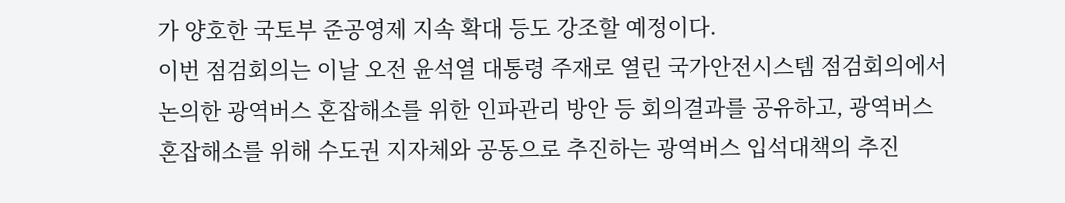가 양호한 국토부 준공영제 지속 확대 등도 강조할 예정이다.
이번 점검회의는 이날 오전 윤석열 대통령 주재로 열린 국가안전시스템 점검회의에서 논의한 광역버스 혼잡해소를 위한 인파관리 방안 등 회의결과를 공유하고, 광역버스 혼잡해소를 위해 수도권 지자체와 공동으로 추진하는 광역버스 입석대책의 추진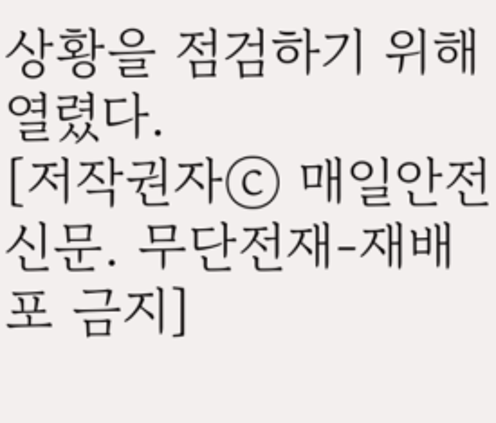상황을 점검하기 위해 열렸다.
[저작권자ⓒ 매일안전신문. 무단전재-재배포 금지]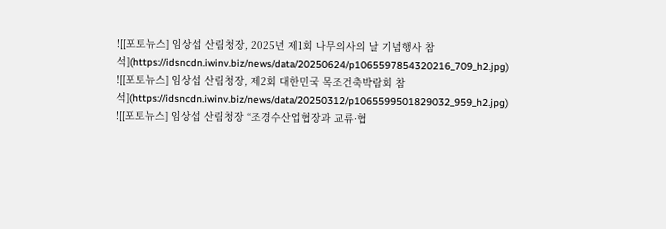![[포토뉴스] 임상섭 산림청장, 2025년 제1회 나무의사의 날 기념행사 참석](https://idsncdn.iwinv.biz/news/data/20250624/p1065597854320216_709_h2.jpg)
![[포토뉴스] 임상섭 산림청장, 제2회 대한민국 목조건축박람회 참석](https://idsncdn.iwinv.biz/news/data/20250312/p1065599501829032_959_h2.jpg)
![[포토뉴스] 임상섭 산림청장 “조경수산업협장과 교류·협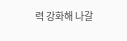력 강화해 나갈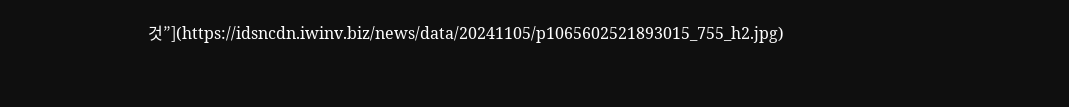것”](https://idsncdn.iwinv.biz/news/data/20241105/p1065602521893015_755_h2.jpg)